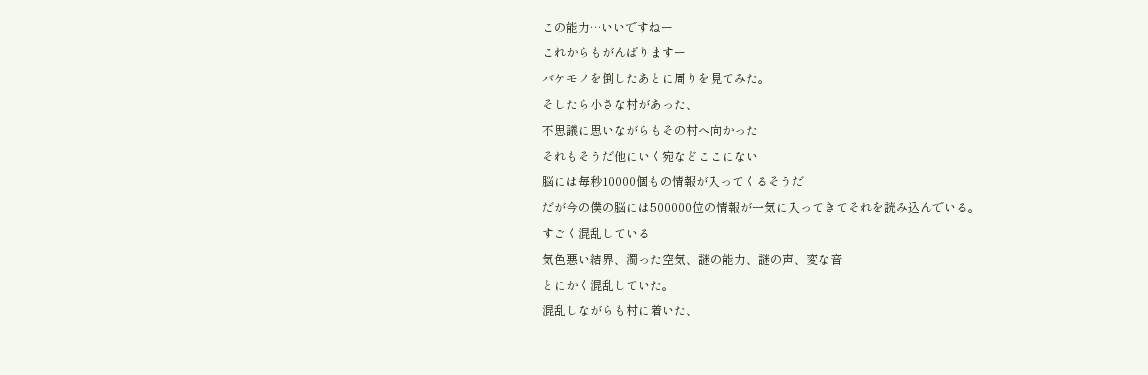この能力…いいですねー
これからもがんばりますー
バケモノを倒したあとに周りを見てみた。
そしたら小さな村があった、
不思議に思いながらもその村へ向かった
それもそうだ他にいく宛などここにない
脳には毎秒10000個もの情報が入ってくるそうだ
だが今の僕の脳には500000位の情報が一気に入ってきてそれを読み込んでいる。
すごく混乱している
気色悪い結界、濁った空気、謎の能力、謎の声、変な音
とにかく混乱していた。
混乱しながらも村に着いた、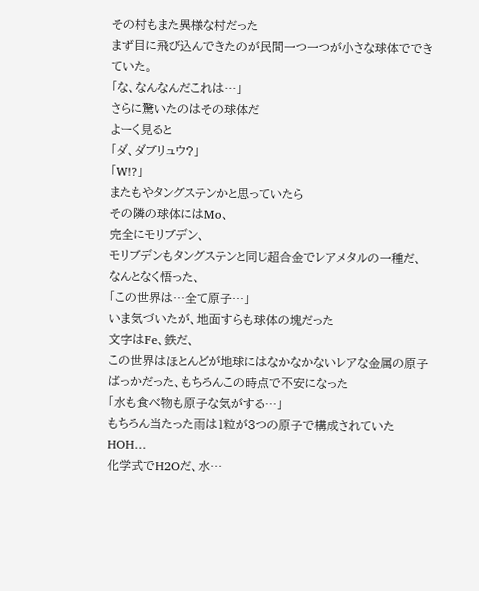その村もまた異様な村だった
まず目に飛び込んできたのが民間一つ一つが小さな球体でできていた。
「な、なんなんだこれは…」
さらに驚いたのはその球体だ
よーく見ると
「ダ、ダブリュウ?」
「W!?」
またもやタングステンかと思っていたら
その隣の球体にはMo、
完全にモリブデン、
モリブデンもタングステンと同じ超合金でレアメタルの一種だ、なんとなく悟った、
「この世界は…全て原子…」
いま気づいたが、地面すらも球体の塊だった
文字はFe、鉄だ、
この世界はほとんどが地球にはなかなかないレアな金属の原子ばっかだった、もちろんこの時点で不安になった
「水も食べ物も原子な気がする…」
もちろん当たった雨は1粒が3つの原子で構成されていた
HOH…
化学式でH2Oだ、水…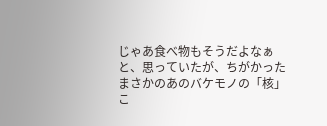じゃあ食べ物もそうだよなぁ
と、思っていたが、ちがかった
まさかのあのバケモノの「核」
こ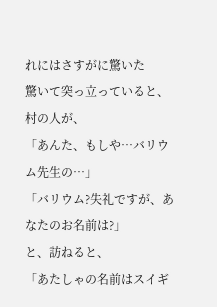れにはさすがに驚いた
驚いて突っ立っていると、村の人が、
「あんた、もしや…バリウム先生の…」
「バリウム?失礼ですが、あなたのお名前は?」
と、訪ねると、
「あたしゃの名前はスイギ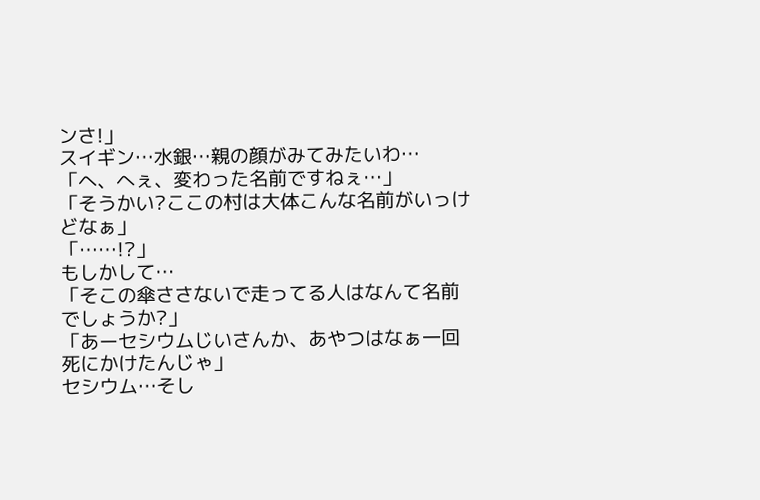ンさ!」
スイギン…水銀…親の顔がみてみたいわ…
「へ、へぇ、変わった名前ですねぇ…」
「そうかい?ここの村は大体こんな名前がいっけどなぁ」
「……!?」
もしかして…
「そこの傘ささないで走ってる人はなんて名前でしょうか?」
「あーセシウムじいさんか、あやつはなぁ一回死にかけたんじゃ」
セシウム…そし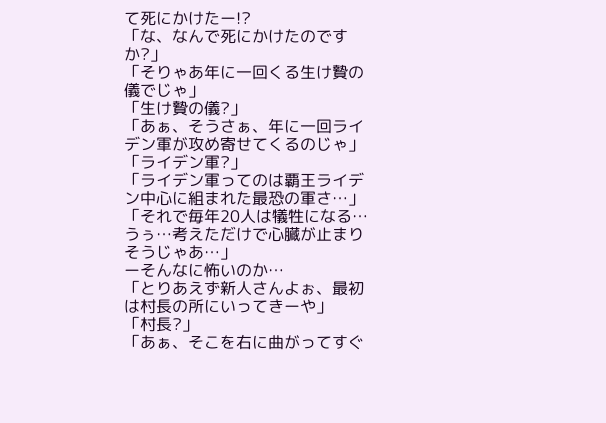て死にかけたー!?
「な、なんで死にかけたのですか?」
「そりゃあ年に一回くる生け贄の儀でじゃ」
「生け贄の儀?」
「あぁ、そうさぁ、年に一回ライデン軍が攻め寄せてくるのじゃ」
「ライデン軍?」
「ライデン軍ってのは覇王ライデン中心に組まれた最恐の軍さ…」
「それで毎年20人は犠牲になる…うぅ…考えただけで心臓が止まりそうじゃあ…」
ーそんなに怖いのか…
「とりあえず新人さんよぉ、最初は村長の所にいってきーや」
「村長?」
「あぁ、そこを右に曲がってすぐ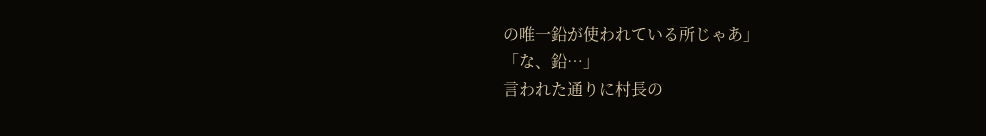の唯一鉛が使われている所じゃあ」
「な、鉛…」
言われた通りに村長の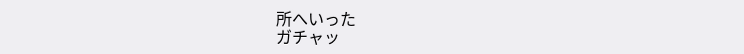所へいった
ガチャッ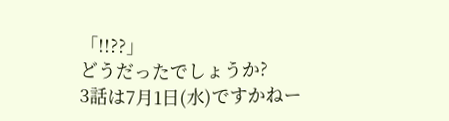「!!??」
どうだったでしょうか?
3話は7月1日(水)ですかねー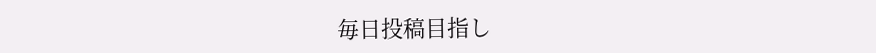毎日投稿目指し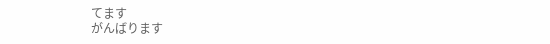てます
がんばります